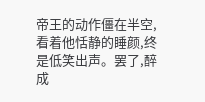帝王的动作僵在半空,看着他恬静的睡颜,终是低笑出声。罢了,醉成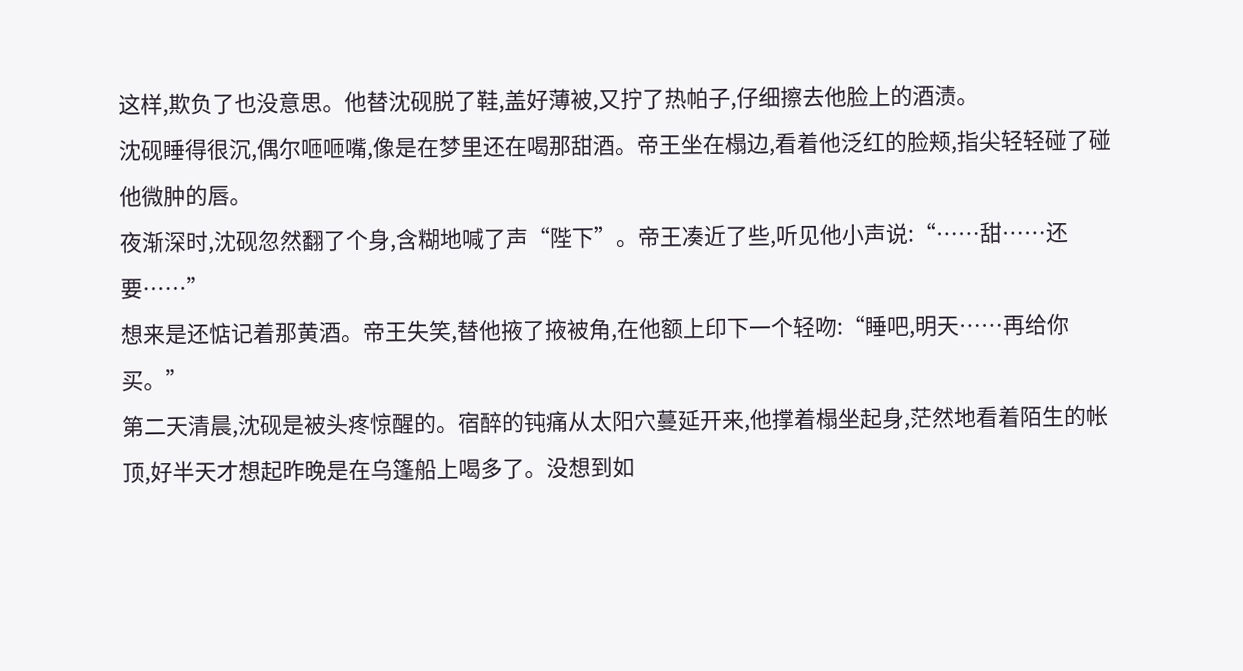这样,欺负了也没意思。他替沈砚脱了鞋,盖好薄被,又拧了热帕子,仔细擦去他脸上的酒渍。
沈砚睡得很沉,偶尔咂咂嘴,像是在梦里还在喝那甜酒。帝王坐在榻边,看着他泛红的脸颊,指尖轻轻碰了碰他微肿的唇。
夜渐深时,沈砚忽然翻了个身,含糊地喊了声“陛下”。帝王凑近了些,听见他小声说:“……甜……还要……”
想来是还惦记着那黄酒。帝王失笑,替他掖了掖被角,在他额上印下一个轻吻:“睡吧,明天……再给你买。”
第二天清晨,沈砚是被头疼惊醒的。宿醉的钝痛从太阳穴蔓延开来,他撑着榻坐起身,茫然地看着陌生的帐顶,好半天才想起昨晚是在乌篷船上喝多了。没想到如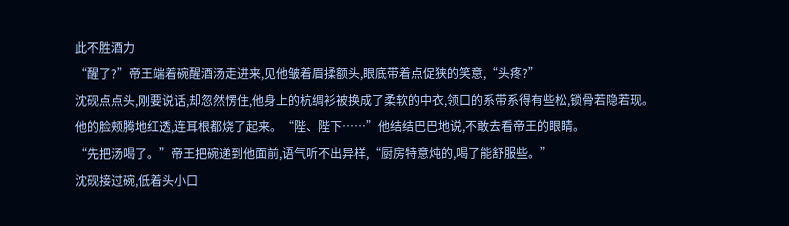此不胜酒力
“醒了?”帝王端着碗醒酒汤走进来,见他皱着眉揉额头,眼底带着点促狭的笑意,“头疼?”
沈砚点点头,刚要说话,却忽然愣住,他身上的杭绸衫被换成了柔软的中衣,领口的系带系得有些松,锁骨若隐若现。
他的脸颊腾地红透,连耳根都烧了起来。“陛、陛下……”他结结巴巴地说,不敢去看帝王的眼睛。
“先把汤喝了。”帝王把碗递到他面前,语气听不出异样,“厨房特意炖的,喝了能舒服些。”
沈砚接过碗,低着头小口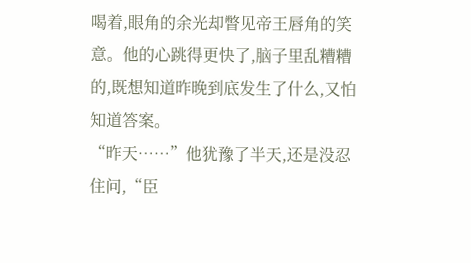喝着,眼角的余光却瞥见帝王唇角的笑意。他的心跳得更快了,脑子里乱糟糟的,既想知道昨晚到底发生了什么,又怕知道答案。
“昨天……”他犹豫了半天,还是没忍住问,“臣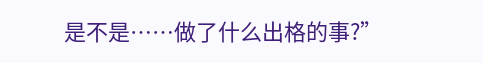是不是……做了什么出格的事?”